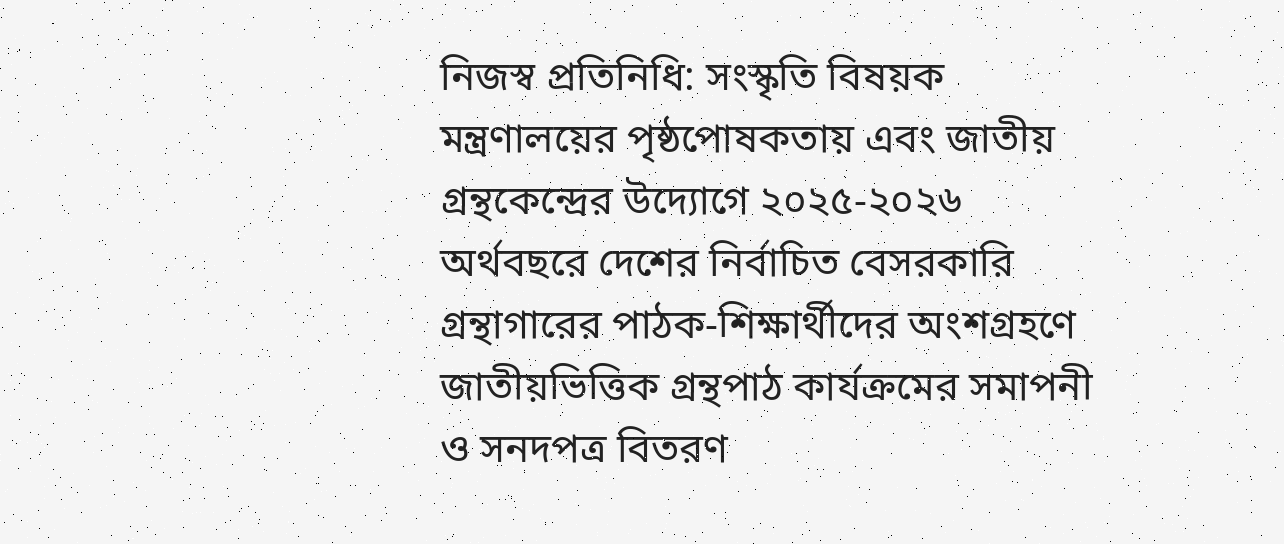নিজস্ব প্রতিনিধি: সংস্কৃতি বিষয়ক মন্ত্রণালয়ের পৃষ্ঠপোষকতায় এবং জাতীয় গ্রন্থকেন্দ্রের উদ্যোগে ২০২৫-২০২৬ অর্থবছরে দেশের নির্বাচিত বেসরকারি গ্রন্থাগারের পাঠক-শিক্ষার্থীদের অংশগ্রহণে জাতীয়ভিত্তিক গ্রন্থপাঠ কার্যক্রমের সমাপনী ও সনদপত্র বিতরণ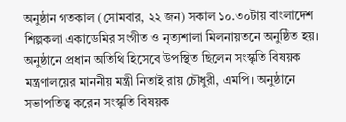অনুষ্ঠান গতকাল (সোমবার, ২২ জন) সকাল ১০.৩০টায় বাংলাদেশ শিল্পকলা একাডেমির সংগীত ও নৃত্যশালা মিলনায়তনে অনুষ্ঠিত হয়। অনুষ্ঠানে প্রধান অতিথি হিসেবে উপস্থিত ছিলেন সংস্কৃতি বিষয়ক মন্ত্রণালয়ের মাননীয় মন্ত্রী নিতাই রায় চৌধুরী, এমপি। অনুষ্ঠানে সভাপতিত্ব করেন সংস্কৃতি বিষয়ক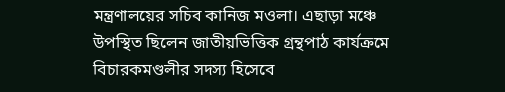মন্ত্রণালয়ের সচিব কানিজ মওলা। এছাড়া মঞ্চে উপস্থিত ছিলেন জাতীয়ভিত্তিক গ্রন্থপাঠ কার্যক্রমে বিচারকমণ্ডলীর সদস্য হিসেবে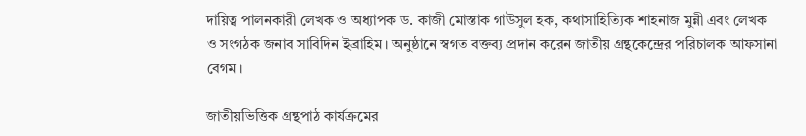দায়িত্ব পালনকারী লেখক ও অধ্যাপক ড. কাজী মোস্তাক গাউসুল হক, কথাসাহিত্যিক শাহনাজ মুন্নী এবং লেখক ও সংগঠক জনাব সাবিদিন ইব্রাহিম। অনুষ্ঠানে স্বগত বক্তব্য প্রদান করেন জাতীয় গ্রন্থকেন্দ্রের পরিচালক আফসানা বেগম।

জাতীয়ভিত্তিক গ্রন্থপাঠ কার্যক্রমের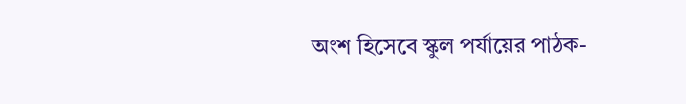অংশ হিসেবে স্কুল পর্যায়ের পাঠক-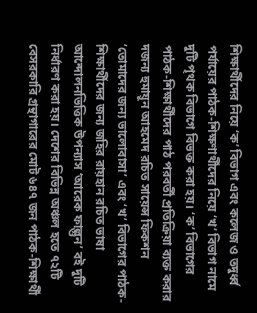শিক্ষার্থীদের নিয়ে ‘ক’ বিভাগ এবং কলেজ ও তদুর্ধ্ব পর্যায়ের পাঠক-শিক্ষণার্থীদের নিয়ে ‘খ’ বিভাগ নামে দুটি পৃথক বিভাগে বিভক্ত করা হয়। ‘ক’ বিভাগের পাঠক-শিক্ষার্থীদের পাঠ পরবর্তী প্রতিক্রিয়া ব্যক্ত করার দজন্য হুমায়ূন আহমেদ রচিত সায়েন্স ফিকশন ‘তোমাদের জন্য ভালোবাসা’ এবং ‘খ’ বিভাগের পাঠক-শিক্ষার্থীদের জন্য জহির রায়হান রচিত ভাষা আন্দোলনভিত্তিক উপন্যাস ‘আরেক ফাল্গুন’ বই দুটি নির্ধারণ করা হয়। দেশের বিভিন্ন অঞ্চল হতে ৭২টি বেসরকারি গ্রন্থাগারের মোট ৬৪৭ জন পাঠক-শিক্ষার্থী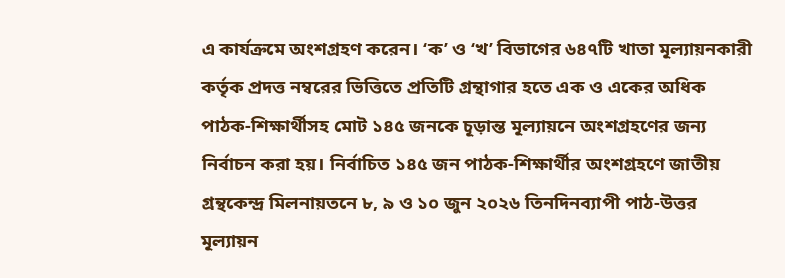এ কার্যক্রমে অংশগ্রহণ করেন। ‘ক’ ও ‘খ’ বিভাগের ৬৪৭টি খাতা মূল্যায়নকারী কর্তৃক প্রদত্ত নম্বরের ভিত্তিতে প্রতিটি গ্রন্থাগার হতে এক ও একের অধিক পাঠক-শিক্ষার্থীসহ মোট ১৪৫ জনকে চূড়ান্ত মূল্যায়নে অংশগ্রহণের জন্য নির্বাচন করা হয়। নির্বাচিত ১৪৫ জন পাঠক-শিক্ষার্থীর অংশগ্রহণে জাতীয় গ্রন্থকেন্দ্র মিলনায়তনে ৮, ৯ ও ১০ জুন ২০২৬ তিনদিনব্যাপী পাঠ-উত্তর মূল্যায়ন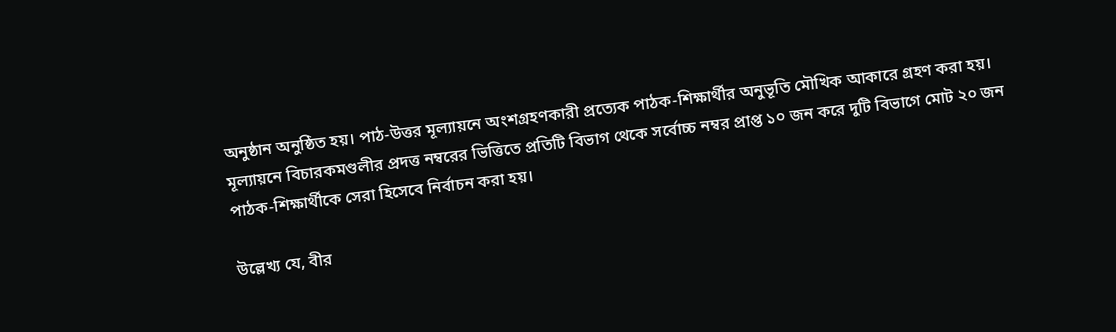অনুষ্ঠান অনুষ্ঠিত হয়। পাঠ-উত্তর মূল্যায়নে অংশগ্রহণকারী প্রত্যেক পাঠক-শিক্ষার্থীর অনুভূতি মৌখিক আকারে গ্রহণ করা হয়। মূল্যায়নে বিচারকমণ্ডলীর প্রদত্ত নম্বরের ভিত্তিতে প্রতিটি বিভাগ থেকে সর্বোচ্চ নম্বর প্রাপ্ত ১০ জন করে দুটি বিভাগে মোট ২০ জন পাঠক-শিক্ষার্থীকে সেরা হিসেবে নির্বাচন করা হয়।

উল্লেখ্য যে, বীর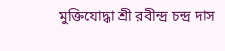মুক্তিযোদ্ধা শ্রী রবীন্দ্র চন্দ্র দাস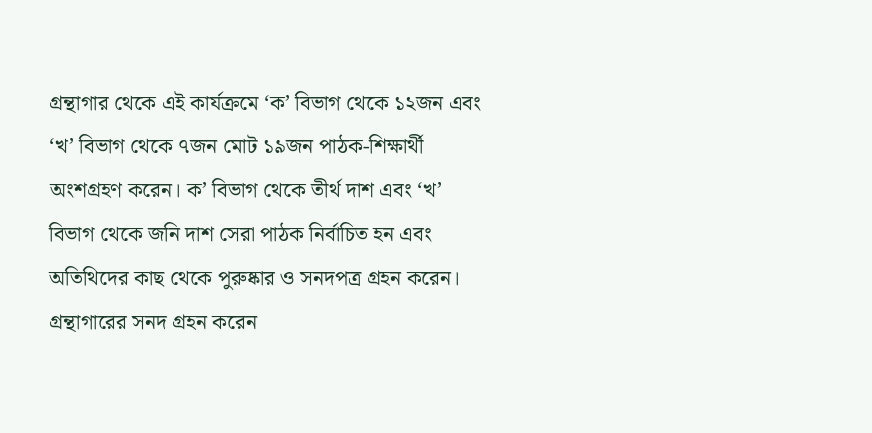গ্রন্থাগার থেকে এই কার্যক্রমে ‘ক’ বিভাগ থেকে ১২জন এবং ‘খ’ বিভাগ থেকে ৭জন মোট ১৯জন পাঠক-শিক্ষার্থী অংশগ্রহণ করেন। ক’ বিভাগ থেকে তীর্থ দাশ এবং ‘খ’ বিভাগ থেকে জনি দাশ সেরা পাঠক নির্বাচিত হন এবং অতিথিদের কাছ থেকে পুরুষ্কার ও সনদপত্র গ্রহন করেন। গ্রন্থাগারের সনদ গ্রহন করেন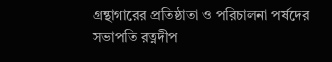গ্রন্থাগারের প্রতিষ্ঠাতা ও পরিচালনা পর্ষদের সভাপতি রত্নদীপ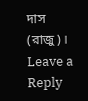দাস (রাজু)।
Leave a Reply